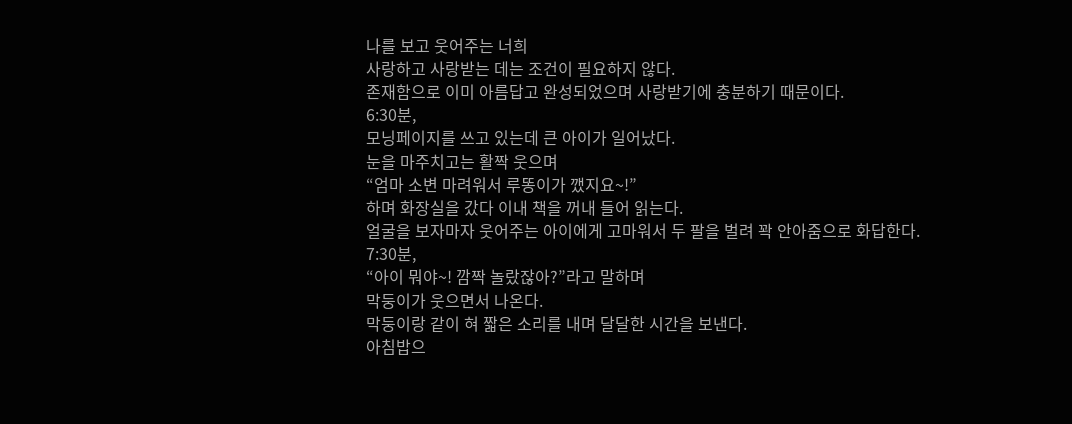나를 보고 웃어주는 너희
사랑하고 사랑받는 데는 조건이 필요하지 않다.
존재함으로 이미 아름답고 완성되었으며 사랑받기에 충분하기 때문이다.
6:30분,
모닝페이지를 쓰고 있는데 큰 아이가 일어났다.
눈을 마주치고는 활짝 웃으며
“엄마 소변 마려워서 루똥이가 깼지요~!”
하며 화장실을 갔다 이내 책을 꺼내 들어 읽는다.
얼굴을 보자마자 웃어주는 아이에게 고마워서 두 팔을 벌려 꽉 안아줌으로 화답한다.
7:30분,
“아이 뭐야~! 깜짝 놀랐잖아?”라고 말하며
막둥이가 웃으면서 나온다.
막둥이랑 같이 혀 짧은 소리를 내며 달달한 시간을 보낸다.
아침밥으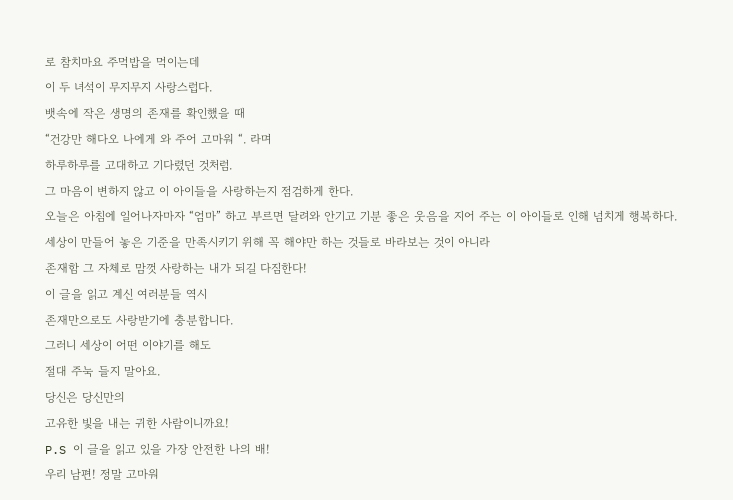로 참치마요 주먹밥을 먹이는데
이 두 녀석이 무지무지 사랑스럽다.
뱃속에 작은 생명의 존재를 확인했을 때
“건강만 해다오 나에게 와 주어 고마워 “. 라며
하루하루를 고대하고 기다렸던 것처럼.
그 마음이 변하지 않고 이 아이들을 사랑하는지 점검하게 한다.
오늘은 아침에 일어나자마자 “엄마” 하고 부르면 달려와 안기고 기분 좋은 웃음을 지어 주는 이 아이들로 인해 넘치게 행복하다.
세상이 만들어 놓은 기준을 만족시키기 위해 꼭 해야만 하는 것들로 바라보는 것이 아니라
존재함 그 자체로 맘껏 사랑하는 내가 되길 다짐한다!
이 글을 읽고 계신 여러분들 역시
존재만으로도 사랑받기에 충분합니다.
그러니 세상이 어떤 이야기를 해도
절대 주눅 들지 말아요.
당신은 당신만의
고유한 빛을 내는 귀한 사람이니까요!
P.S 이 글을 읽고 있을 가장 안전한 나의 배!
우리 남편! 정말 고마워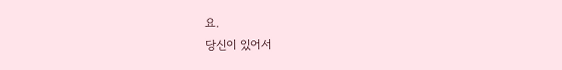요.
당신이 있어서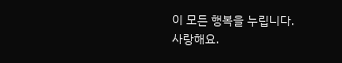이 모든 행복을 누립니다.
사랑해요.